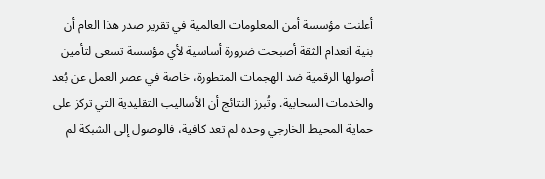أعلنت مؤسسة أمن المعلومات العالمية في تقرير صدر هذا العام أن بنية انعدام الثقة أصبحت ضرورة أساسية لأي مؤسسة تسعى لتأمين أصولها الرقمية ضد الهجمات المتطورة، خاصة في عصر العمل عن بُعد والخدمات السحابية. وتُبرز النتائج أن الأساليب التقليدية التي تركز على حماية المحيط الخارجي وحده لم تعد كافية، فالوصول إلى الشبكة لم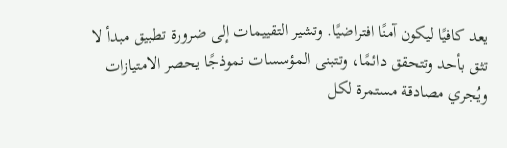يعد كافيًا ليكون آمنًا افتراضيًا. وتشير التقييمات إلى ضرورة تطبيق مبدأ لا تثق بأحد وتتحقق دائمًا، وتتبنى المؤسسات نموذجًا يحصر الامتيازات ويُجري مصادقة مستمرة لكل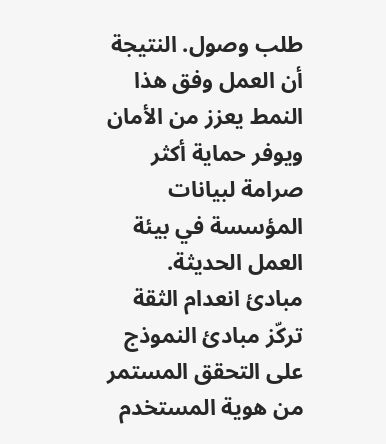طلب وصول. النتيجة أن العمل وفق هذا النمط يعزز من الأمان ويوفر حماية أكثر صرامة لبيانات المؤسسة في بيئة العمل الحديثة.
مبادئ انعدام الثقة
تركّز مبادئ النموذج على التحقق المستمر من هوية المستخدم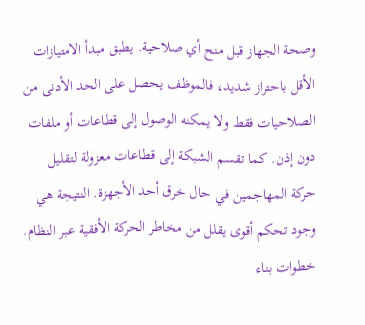وصحة الجهاز قبل منح أي صلاحية. يطبق مبدأ الامتيازات الأقل باحتراز شديد، فالموظف يحصل على الحد الأدنى من الصلاحيات فقط ولا يمكنه الوصول إلى قطاعات أو ملفات دون إذن. كما تقسم الشبكة إلى قطاعات معزولة لتقليل حركة المهاجمين في حال خرق أحد الأجهزة. النتيجة هي وجود تحكم أقوى يقلل من مخاطر الحركة الأفقية عبر النظام.
خطوات بناء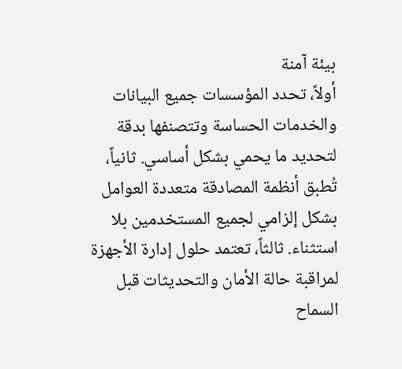بيئة آمنة
أولاً، تحدد المؤسسات جميع البيانات والخدمات الحساسة وتتصنفها بدقة لتحديد ما يحمي بشكل أساسي. ثانياً، تُطبق أنظمة المصادقة متعددة العوامل بشكل إلزامي لجميع المستخدمين بلا استثناء. ثالثاً، تعتمد حلول إدارة الأجهزة لمراقبة حالة الأمان والتحديثات قبل السماح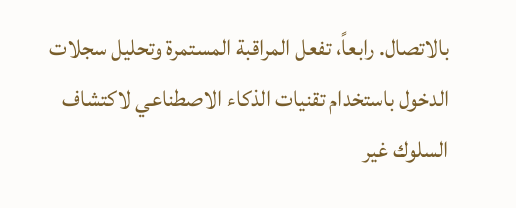بالاتصال. رابعاً، تفعل المراقبة المستمرة وتحليل سجلات الدخول باستخدام تقنيات الذكاء الاصطناعي لاكتشاف السلوك غير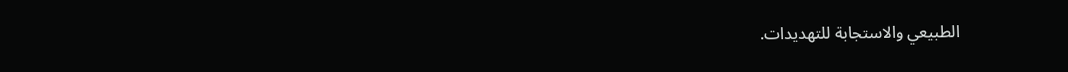الطبيعي والاستجابة للتهديدات.